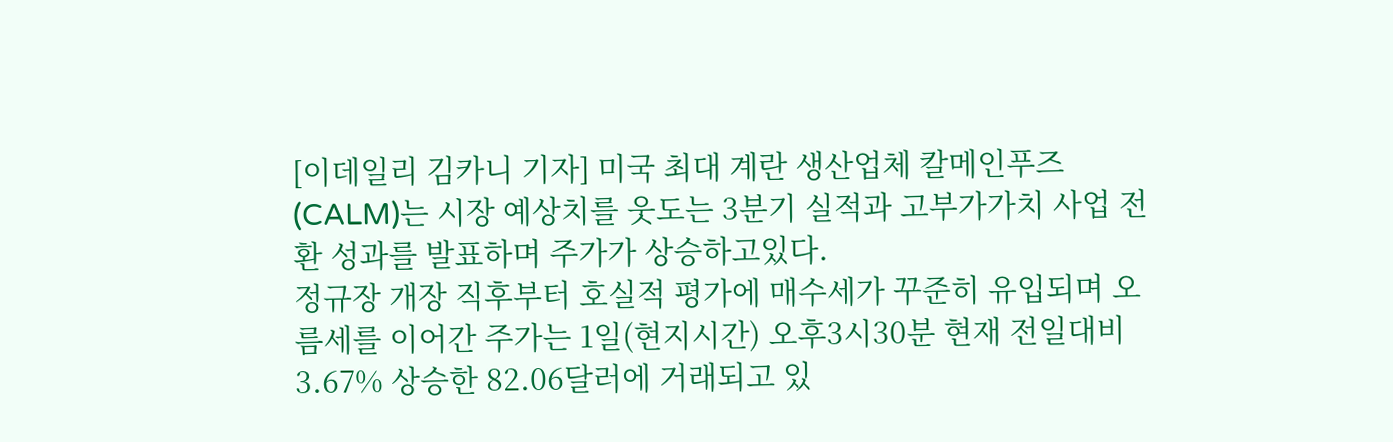[이데일리 김카니 기자] 미국 최대 계란 생산업체 칼메인푸즈(CALM)는 시장 예상치를 웃도는 3분기 실적과 고부가가치 사업 전환 성과를 발표하며 주가가 상승하고있다.
정규장 개장 직후부터 호실적 평가에 매수세가 꾸준히 유입되며 오름세를 이어간 주가는 1일(현지시간) 오후3시30분 현재 전일대비 3.67% 상승한 82.06달러에 거래되고 있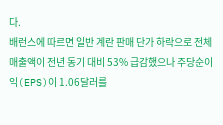다.
배런스에 따르면 일반 계란 판매 단가 하락으로 전체 매출액이 전년 동기 대비 53% 급감했으나 주당순이익(EPS)이 1.06달러를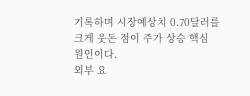기록하며 시장예상치 0.70달러를 크게 웃돈 점이 주가 상승 핵심 원인이다.
외부 요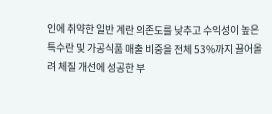인에 취약한 일반 계란 의존도를 낮추고 수익성이 높은 특수란 및 가공식품 매출 비중을 전체 53%까지 끌어올려 체질 개선에 성공한 부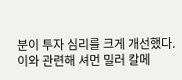분이 투자 심리를 크게 개선했다.
이와 관련해 셔먼 밀러 칼메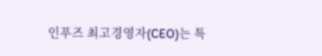인푸즈 최고경영자(CEO)는 특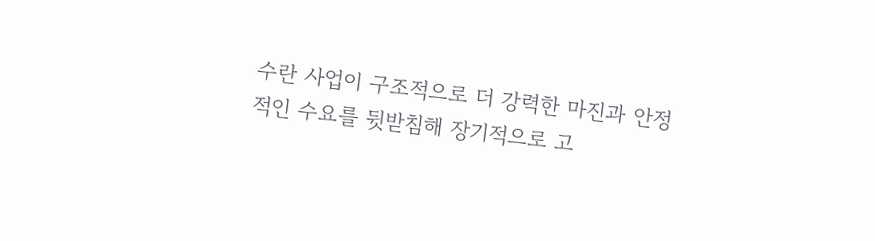수란 사업이 구조적으로 더 강력한 마진과 안정적인 수요를 뒷받침해 장기적으로 고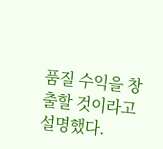품질 수익을 창출할 것이라고 설명했다.